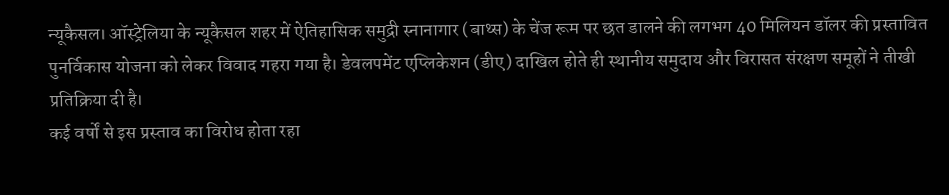न्यूकैसल। ऑस्ट्रेलिया के न्यूकैसल शहर में ऐतिहासिक समुद्री स्नानागार (बाथ्स) के चेंज रूम पर छत डालने की लगभग 40 मिलियन डॉलर की प्रस्तावित पुनर्विकास योजना को लेकर विवाद गहरा गया है। डेवलपमेंट एप्लिकेशन (डीए) दाखिल होते ही स्थानीय समुदाय और विरासत संरक्षण समूहों ने तीखी प्रतिक्रिया दी है।
कई वर्षों से इस प्रस्ताव का विरोध होता रहा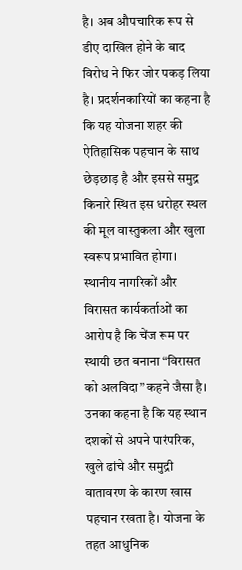है। अब औपचारिक रूप से डीए दाखिल होने के बाद विरोध ने फिर जोर पकड़ लिया है। प्रदर्शनकारियों का कहना है कि यह योजना शहर की ऐतिहासिक पहचान के साथ छेड़छाड़ है और इससे समुद्र किनारे स्थित इस धरोहर स्थल की मूल वास्तुकला और खुला स्वरूप प्रभावित होगा।
स्थानीय नागरिकों और विरासत कार्यकर्ताओं का आरोप है कि चेंज रूम पर स्थायी छत बनाना “विरासत को अलविदा” कहने जैसा है। उनका कहना है कि यह स्थान दशकों से अपने पारंपरिक, खुले ढांचे और समुद्री वातावरण के कारण खास पहचान रखता है। योजना के तहत आधुनिक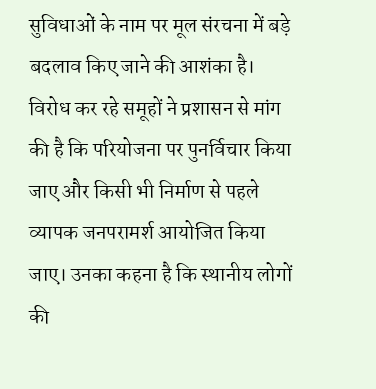सुविधाओं के नाम पर मूल संरचना में बड़े बदलाव किए जाने की आशंका है।
विरोध कर रहे समूहों ने प्रशासन से मांग की है कि परियोजना पर पुनर्विचार किया जाए और किसी भी निर्माण से पहले व्यापक जनपरामर्श आयोजित किया जाए। उनका कहना है कि स्थानीय लोगों की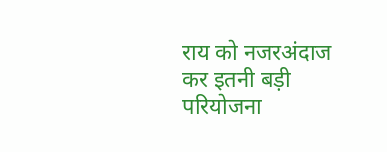राय को नजरअंदाज कर इतनी बड़ी परियोजना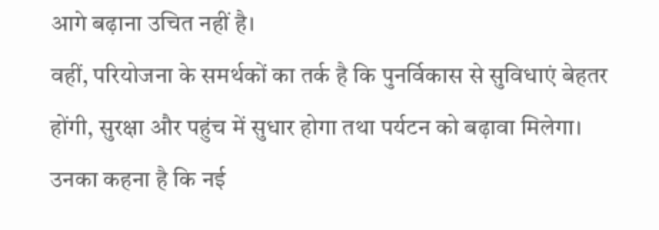आगे बढ़ाना उचित नहीं है।
वहीं, परियोजना के समर्थकों का तर्क है कि पुनर्विकास से सुविधाएं बेहतर होंगी, सुरक्षा और पहुंच में सुधार होगा तथा पर्यटन को बढ़ावा मिलेगा। उनका कहना है कि नई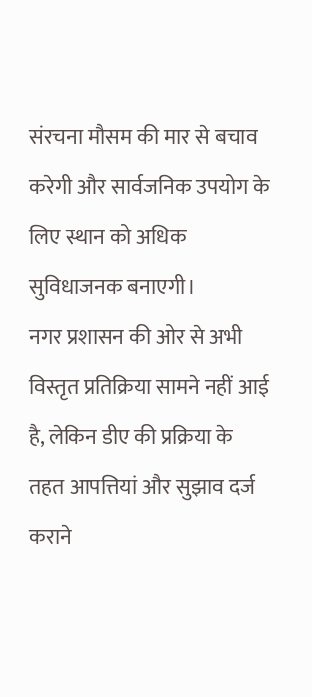संरचना मौसम की मार से बचाव करेगी और सार्वजनिक उपयोग के लिए स्थान को अधिक सुविधाजनक बनाएगी।
नगर प्रशासन की ओर से अभी विस्तृत प्रतिक्रिया सामने नहीं आई है, लेकिन डीए की प्रक्रिया के तहत आपत्तियां और सुझाव दर्ज कराने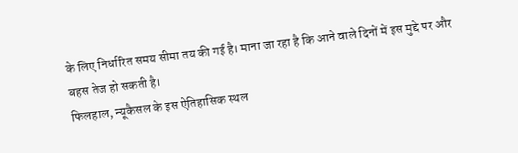के लिए निर्धारित समय सीमा तय की गई है। माना जा रहा है कि आने वाले दिनों में इस मुद्दे पर और बहस तेज हो सकती है।
फिलहाल, न्यूकैसल के इस ऐतिहासिक स्थल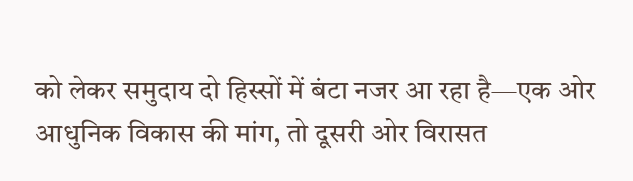को लेकर समुदाय दो हिस्सों में बंटा नजर आ रहा है—एक ओर आधुनिक विकास की मांग, तो दूसरी ओर विरासत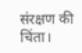संरक्षण की चिंता।